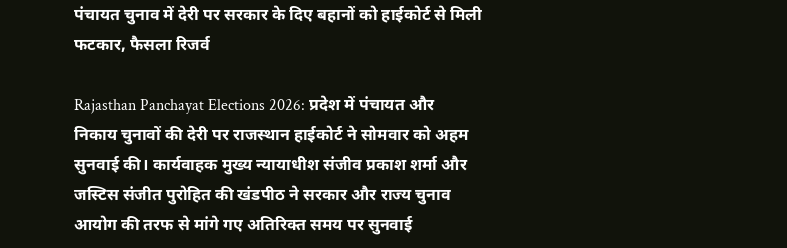पंचायत चुनाव में देरी पर सरकार के दिए बहानों को हाईकोर्ट से मिली फटकार, फैसला रिजर्व

Rajasthan Panchayat Elections 2026: प्रदेश में पंचायत और निकाय चुनावों की देरी पर राजस्थान हाईकोर्ट ने सोमवार को अहम सुनवाई की। कार्यवाहक मुख्य न्यायाधीश संजीव प्रकाश शर्मा और जस्टिस संजीत पुरोहित की खंडपीठ ने सरकार और राज्य चुनाव आयोग की तरफ से मांगे गए अतिरिक्त समय पर सुनवाई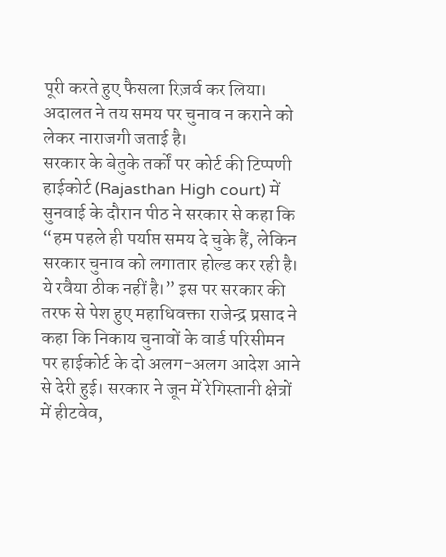पूरी करते हुए फैसला रिज़र्व कर लिया। अदालत ने तय समय पर चुनाव न कराने को लेकर नाराजगी जताई है।
सरकार के बेतुके तर्कों पर कोर्ट की टिप्पणी
हाईकोर्ट (Rajasthan High court) में सुनवाई के दौरान पीठ ने सरकार से कहा कि “हम पहले ही पर्याप्त समय दे चुके हैं, लेकिन सरकार चुनाव को लगातार होल्ड कर रही है। ये रवैया ठीक नहीं है।” इस पर सरकार की तरफ से पेश हुए महाधिवक्ता राजेन्द्र प्रसाद ने कहा कि निकाय चुनावों के वार्ड परिसीमन पर हाईकोर्ट के दो अलग-अलग आदेश आने से देरी हुई। सरकार ने जून में रेगिस्तानी क्षेत्रों में हीटवेव,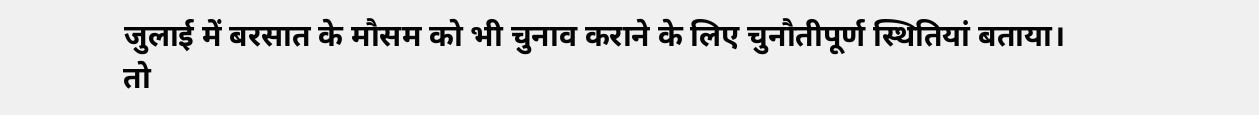जुलाई में बरसात के मौसम को भी चुनाव कराने के लिए चुनौतीपूर्ण स्थितियां बताया।
तो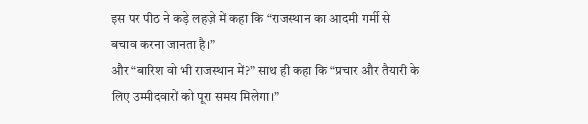इस पर पीठ ने कड़े लहज़े में कहा कि “राजस्थान का आदमी गर्मी से बचाव करना जानता है।”
और “बारिश वो भी राजस्थान में?” साथ ही कहा कि “प्रचार और तैयारी के लिए उम्मीदवारों को पूरा समय मिलेगा।”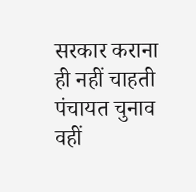सरकार कराना ही नहीं चाहती पंचायत चुनाव
वहीं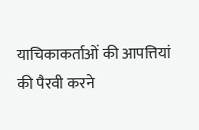याचिकाकर्ताओं की आपत्तियां की पैरवी करने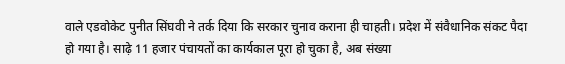वाले एडवोकेट पुनीत सिंघवी ने तर्क दिया कि सरकार चुनाव कराना ही चाहती। प्रदेश में संवैधानिक संकट पैदा हो गया है। साढ़े 11 हजार पंचायतों का कार्यकाल पूरा हो चुका है, अब संख्या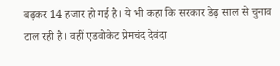बढ़कर 14 हजार हो गई है। ये भी कहा कि सरकार डेढ़ साल से चुनाव टाल रही है। वहीं एडवोकेट प्रेमचंद देवंदा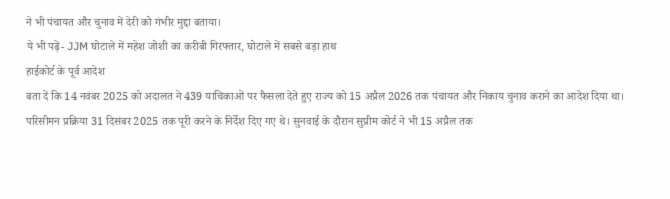ने भी पंचायत और चुनाव में देरी को गंभीर मुद्दा बताया।
ये भी पढ़ें- JJM घोटाले में महेश जोशी का करीबी गिरफ्तार, घोटाले में सबसे बड़ा हाथ
हाईकोर्ट के पूर्व आदेश
बता दें कि 14 नवंबर 2025 को अदालत ने 439 याचिकाओं पर फैसला देते हुए राज्य को 15 अप्रैल 2026 तक पंचायत और निकाय चुनाव कराने का आदेश दिया था। परिसीमन प्रक्रिया 31 दिसंबर 2025 तक पूरी करने के निर्देश दिए गए थे। सुनवाई के दौरान सुप्रीम कोर्ट ने भी 15 अप्रैल तक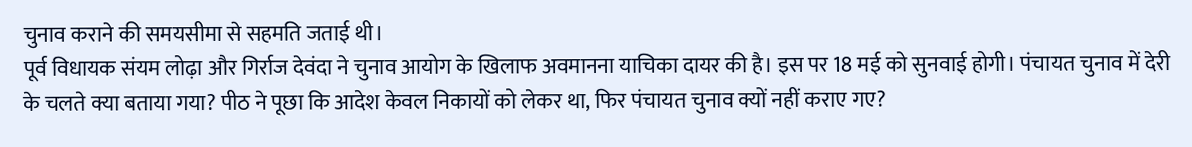चुनाव कराने की समयसीमा से सहमति जताई थी।
पूर्व विधायक संयम लोढ़ा और गिर्राज देवंदा ने चुनाव आयोग के खिलाफ अवमानना याचिका दायर की है। इस पर 18 मई को सुनवाई होगी। पंचायत चुनाव में देरी के चलते क्या बताया गया? पीठ ने पूछा कि आदेश केवल निकायों को लेकर था, फिर पंचायत चुनाव क्यों नहीं कराए गए?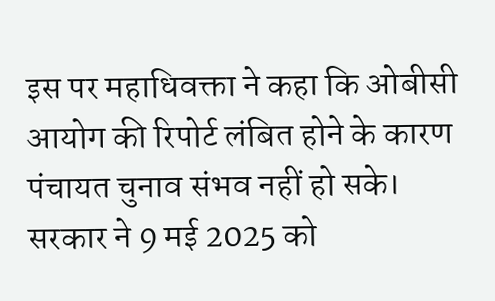इस पर महाधिवक्ता ने कहा कि ओबीसी आयोग की रिपोर्ट लंबित होने के कारण पंचायत चुनाव संभव नहीं हो सके। सरकार ने 9 मई 2025 को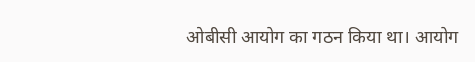ओबीसी आयोग का गठन किया था। आयोग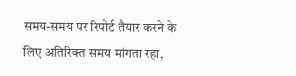समय-समय पर रिपोर्ट तैयार करने के लिए अतिरिक्त समय मांगता रहा,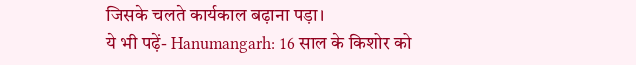जिसके चलते कार्यकाल बढ़ाना पड़ा।
ये भी पढ़ें- Hanumangarh: 16 साल के किशोर को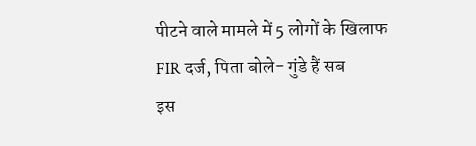पीटने वाले मामले में 5 लोगों के खिलाफ FIR दर्ज, पिता बोले- गुंडे हैं सब
इस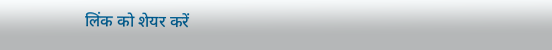लिंक को शेयर करें